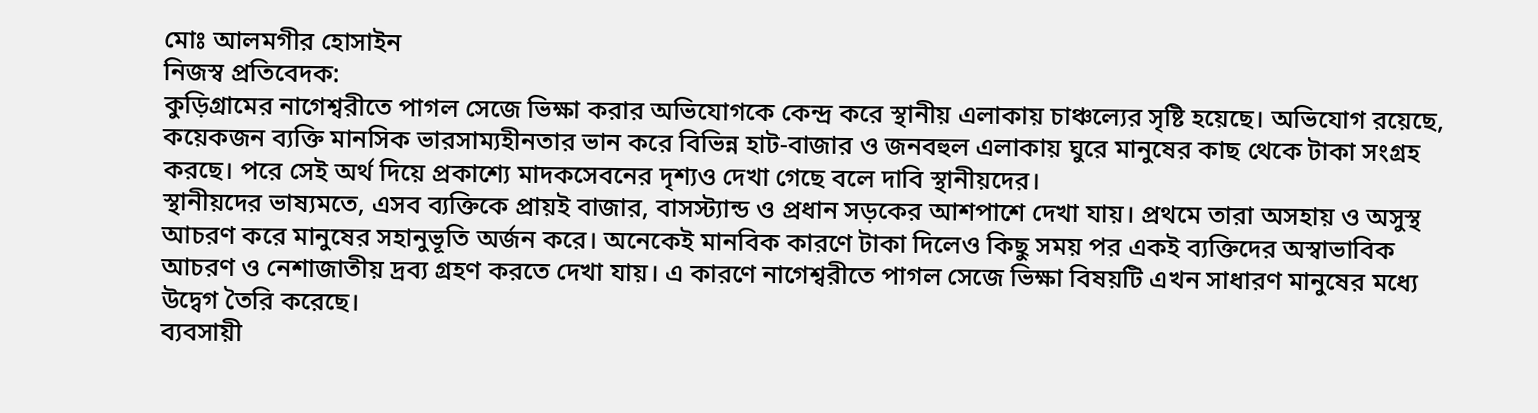মোঃ আলমগীর হোসাইন
নিজস্ব প্রতিবেদক:
কুড়িগ্রামের নাগেশ্বরীতে পাগল সেজে ভিক্ষা করার অভিযোগকে কেন্দ্র করে স্থানীয় এলাকায় চাঞ্চল্যের সৃষ্টি হয়েছে। অভিযোগ রয়েছে, কয়েকজন ব্যক্তি মানসিক ভারসাম্যহীনতার ভান করে বিভিন্ন হাট-বাজার ও জনবহুল এলাকায় ঘুরে মানুষের কাছ থেকে টাকা সংগ্রহ করছে। পরে সেই অর্থ দিয়ে প্রকাশ্যে মাদকসেবনের দৃশ্যও দেখা গেছে বলে দাবি স্থানীয়দের।
স্থানীয়দের ভাষ্যমতে, এসব ব্যক্তিকে প্রায়ই বাজার, বাসস্ট্যান্ড ও প্রধান সড়কের আশপাশে দেখা যায়। প্রথমে তারা অসহায় ও অসুস্থ আচরণ করে মানুষের সহানুভূতি অর্জন করে। অনেকেই মানবিক কারণে টাকা দিলেও কিছু সময় পর একই ব্যক্তিদের অস্বাভাবিক আচরণ ও নেশাজাতীয় দ্রব্য গ্রহণ করতে দেখা যায়। এ কারণে নাগেশ্বরীতে পাগল সেজে ভিক্ষা বিষয়টি এখন সাধারণ মানুষের মধ্যে উদ্বেগ তৈরি করেছে।
ব্যবসায়ী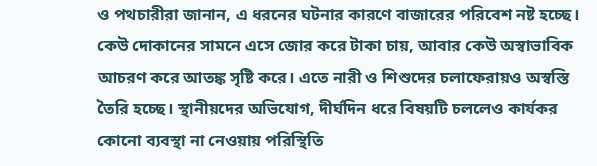ও পথচারীরা জানান, এ ধরনের ঘটনার কারণে বাজারের পরিবেশ নষ্ট হচ্ছে। কেউ দোকানের সামনে এসে জোর করে টাকা চায়, আবার কেউ অস্বাভাবিক আচরণ করে আতঙ্ক সৃষ্টি করে। এতে নারী ও শিশুদের চলাফেরায়ও অস্বস্তি তৈরি হচ্ছে। স্থানীয়দের অভিযোগ, দীর্ঘদিন ধরে বিষয়টি চললেও কার্যকর কোনো ব্যবস্থা না নেওয়ায় পরিস্থিতি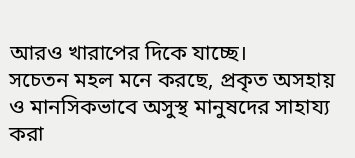আরও খারাপের দিকে যাচ্ছে।
সচেতন মহল মনে করছে, প্রকৃত অসহায় ও মানসিকভাবে অসুস্থ মানুষদের সাহায্য করা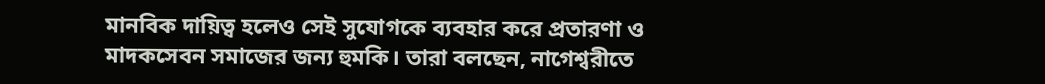মানবিক দায়িত্ব হলেও সেই সুযোগকে ব্যবহার করে প্রতারণা ও মাদকসেবন সমাজের জন্য হুমকি। তারা বলছেন, নাগেশ্বরীতে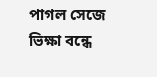পাগল সেজে ভিক্ষা বন্ধে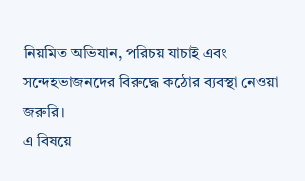নিয়মিত অভিযান, পরিচয় যাচাই এবং সন্দেহভাজনদের বিরুদ্ধে কঠোর ব্যবস্থা নেওয়া জরুরি।
এ বিষয়ে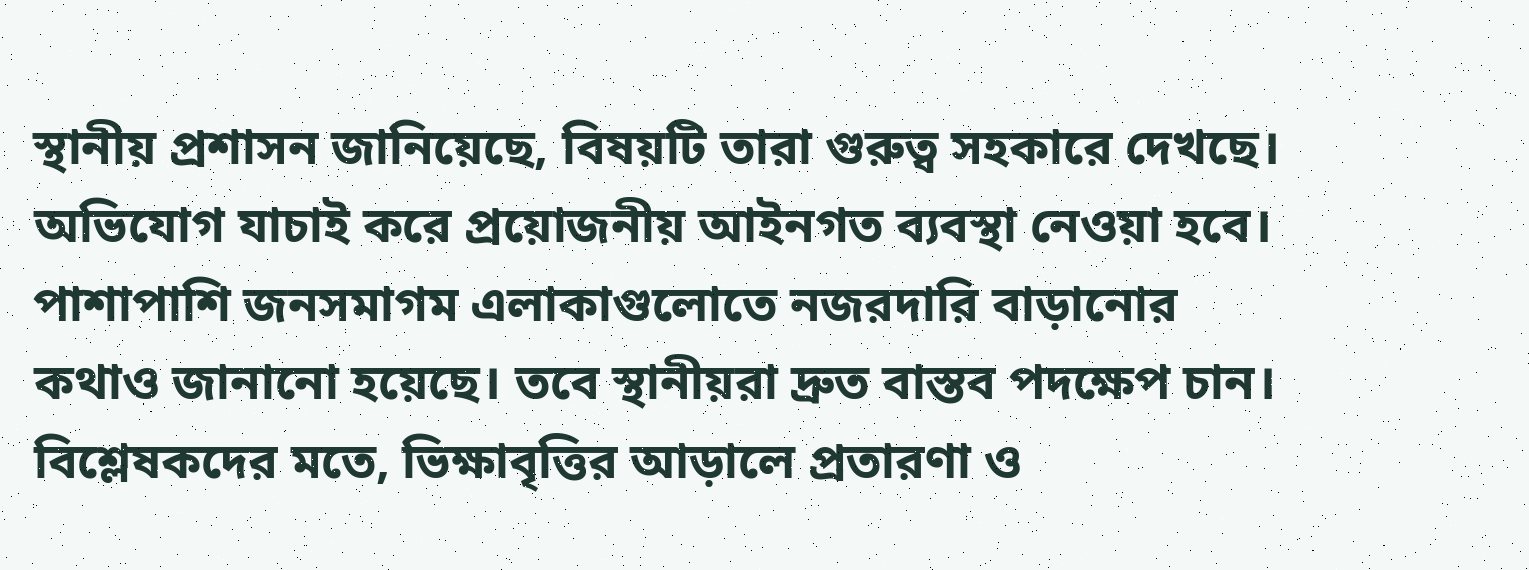স্থানীয় প্রশাসন জানিয়েছে, বিষয়টি তারা গুরুত্ব সহকারে দেখছে। অভিযোগ যাচাই করে প্রয়োজনীয় আইনগত ব্যবস্থা নেওয়া হবে। পাশাপাশি জনসমাগম এলাকাগুলোতে নজরদারি বাড়ানোর কথাও জানানো হয়েছে। তবে স্থানীয়রা দ্রুত বাস্তব পদক্ষেপ চান।
বিশ্লেষকদের মতে, ভিক্ষাবৃত্তির আড়ালে প্রতারণা ও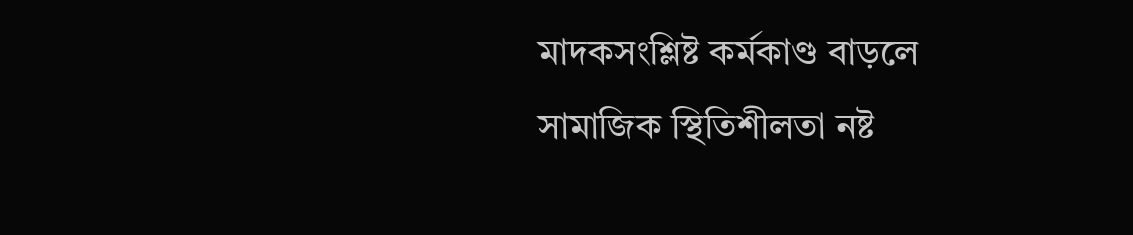মাদকসংশ্লিষ্ট কর্মকাণ্ড বাড়লে সামাজিক স্থিতিশীলতা নষ্ট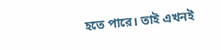হতে পারে। তাই এখনই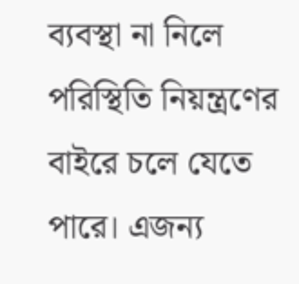ব্যবস্থা না নিলে পরিস্থিতি নিয়ন্ত্রণের বাইরে চলে যেতে পারে। এজন্য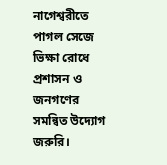নাগেশ্বরীতে পাগল সেজে ভিক্ষা রোধে প্রশাসন ও জনগণের সমন্বিত উদ্যোগ জরুরি।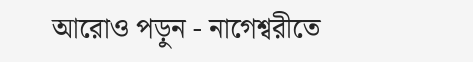আরোও পড়ুন - নাগেশ্বরীতে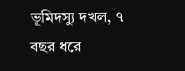ভূমিদস্যু দখল, ৭ বছর ধরে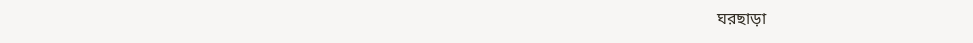ঘরছাড়া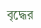বৃদ্ধের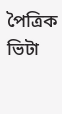পৈত্রিক ভিটা